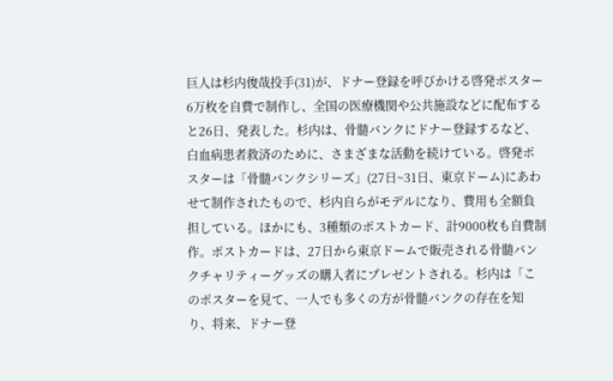巨人は杉内俊哉投手(31)が、ドナー登録を呼びかける啓発ポスター6万枚を自費で制作し、全国の医療機関や公共施設などに配布すると26日、発表した。杉内は、骨髄バンクにドナー登録するなど、白血病患者救済のために、さまざまな活動を続けている。啓発ポスターは「骨髄バンクシリーズ」(27日~31日、東京ドーム)にあわせて制作されたもので、杉内自らがモデルになり、費用も全額負担している。ほかにも、3種類のポストカード、計9000枚も自費制作。ポストカードは、27日から東京ドームで販売される骨髄バンクチャリティーグッズの購入者にプレゼントされる。杉内は「このポスターを見て、一人でも多くの方が骨髄バンクの存在を知り、将来、ドナー登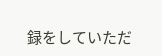録をしていただ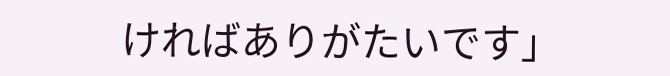ければありがたいです」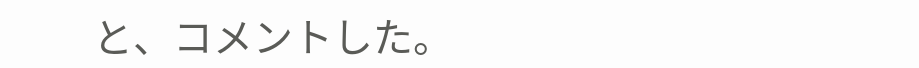と、コメントした。